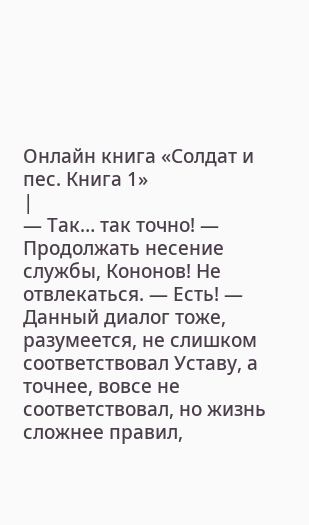Онлайн книга «Солдат и пес. Книга 1»
|
— Так… так точно! — Продолжать несение службы, Кононов! Не отвлекаться. — Есть! — Данный диалог тоже, разумеется, не слишком соответствовал Уставу, а точнее, вовсе не соответствовал, но жизнь сложнее правил,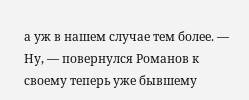а уж в нашем случае тем более. — Ну, — повернулся Романов к своему теперь уже бывшему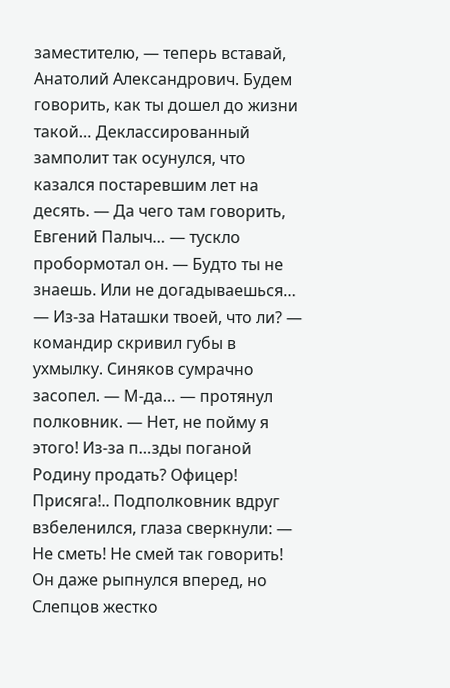заместителю, — теперь вставай, Анатолий Александрович. Будем говорить, как ты дошел до жизни такой… Деклассированный замполит так осунулся, что казался постаревшим лет на десять. — Да чего там говорить, Евгений Палыч… — тускло пробормотал он. — Будто ты не знаешь. Или не догадываешься… — Из-за Наташки твоей, что ли? — командир скривил губы в ухмылку. Синяков сумрачно засопел. — М-да… — протянул полковник. — Нет, не пойму я этого! Из-за п…зды поганой Родину продать? Офицер! Присяга!.. Подполковник вдруг взбеленился, глаза сверкнули: — Не сметь! Не смей так говорить! Он даже рыпнулся вперед, но Слепцов жестко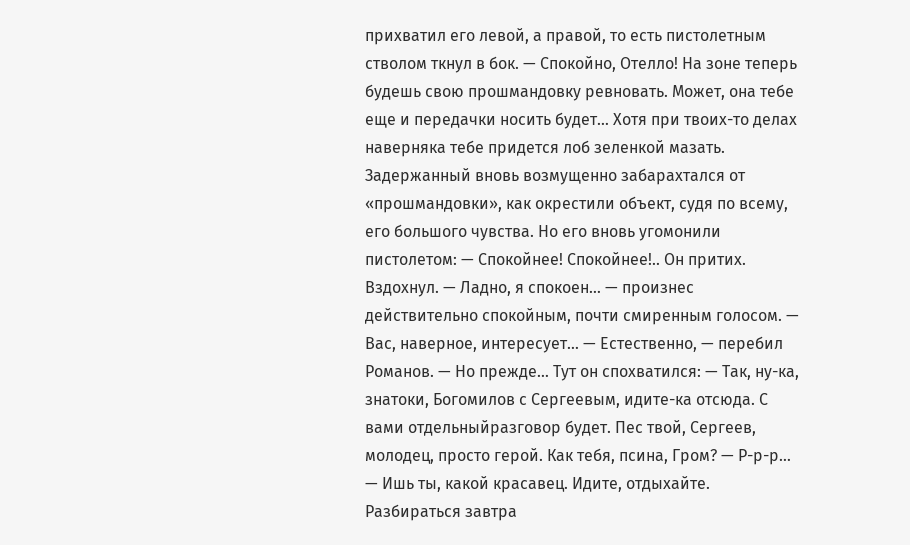прихватил его левой, а правой, то есть пистолетным стволом ткнул в бок. — Спокойно, Отелло! На зоне теперь будешь свою прошмандовку ревновать. Может, она тебе еще и передачки носить будет… Хотя при твоих-то делах наверняка тебе придется лоб зеленкой мазать. Задержанный вновь возмущенно забарахтался от «прошмандовки», как окрестили объект, судя по всему, его большого чувства. Но его вновь угомонили пистолетом: — Спокойнее! Спокойнее!.. Он притих. Вздохнул. — Ладно, я спокоен… — произнес действительно спокойным, почти смиренным голосом. — Вас, наверное, интересует… — Естественно, — перебил Романов. — Но прежде… Тут он спохватился: — Так, ну-ка, знатоки, Богомилов с Сергеевым, идите-ка отсюда. С вами отдельныйразговор будет. Пес твой, Сергеев, молодец, просто герой. Как тебя, псина, Гром? — Р-р-р… — Ишь ты, какой красавец. Идите, отдыхайте. Разбираться завтра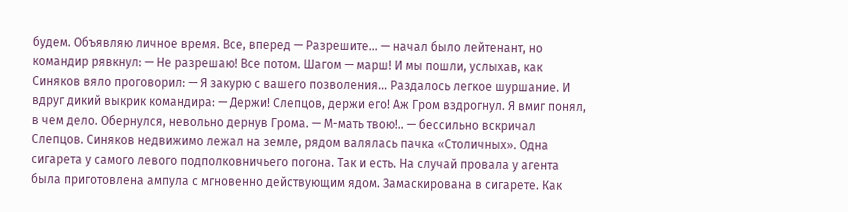будем. Объявляю личное время. Все, вперед — Разрешите… — начал было лейтенант, но командир рявкнул: — Не разрешаю! Все потом. Шагом — марш! И мы пошли, услыхав, как Синяков вяло проговорил: — Я закурю с вашего позволения… Раздалось легкое шуршание. И вдруг дикий выкрик командира: — Держи! Слепцов, держи его! Аж Гром вздрогнул. Я вмиг понял, в чем дело. Обернулся, невольно дернув Грома. — М-мать твою!.. — бессильно вскричал Слепцов. Синяков недвижимо лежал на земле, рядом валялась пачка «Столичных». Одна сигарета у самого левого подполковничьего погона. Так и есть. На случай провала у агента была приготовлена ампула с мгновенно действующим ядом. Замаскирована в сигарете. Как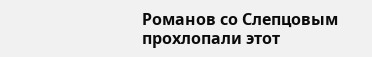Романов со Слепцовым прохлопали этот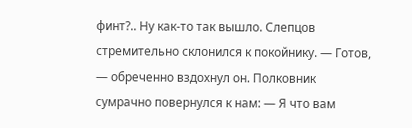финт?.. Ну как-то так вышло. Слепцов стремительно склонился к покойнику. — Готов, — обреченно вздохнул он. Полковник сумрачно повернулся к нам: — Я что вам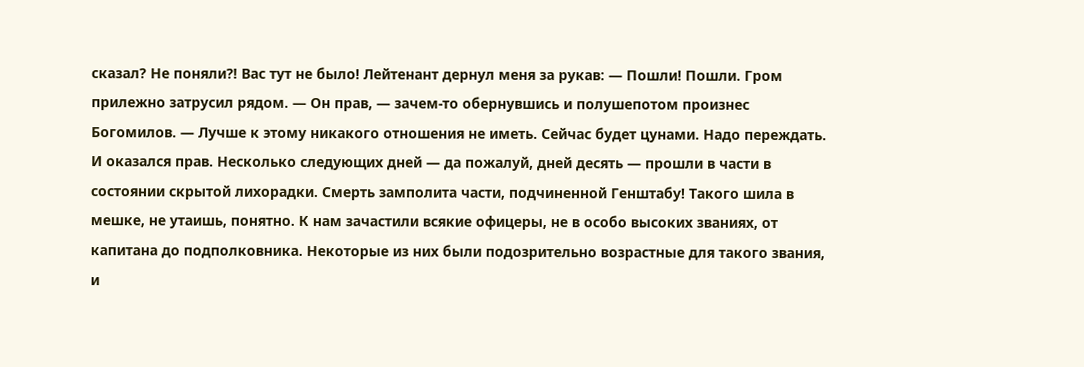сказал? Не поняли⁈ Вас тут не было! Лейтенант дернул меня за рукав: — Пошли! Пошли. Гром прилежно затрусил рядом. — Он прав, — зачем-то обернувшись и полушепотом произнес Богомилов. — Лучше к этому никакого отношения не иметь. Сейчас будет цунами. Надо переждать. И оказался прав. Несколько следующих дней — да пожалуй, дней десять — прошли в части в состоянии скрытой лихорадки. Смерть замполита части, подчиненной Генштабу! Такого шила в мешке, не утаишь, понятно. К нам зачастили всякие офицеры, не в особо высоких званиях, от капитана до подполковника. Некоторые из них были подозрительно возрастные для такого звания, и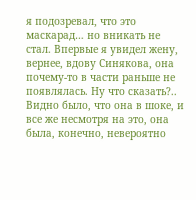я подозревал, что это маскарад… но вникать не стал. Впервые я увидел жену, вернее, вдову Синякова, она почему-то в части раньше не появлялась. Ну что сказать?.. Видно было, что она в шоке, и все же несмотря на это, она была, конечно, невероятно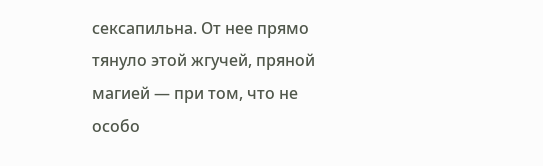сексапильна. От нее прямо тянуло этой жгучей, пряной магией — при том, что не особо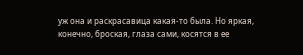уж она и раскрасавица какая-то была. Но яркая, конечно, броская, глаза сами, косятся в ее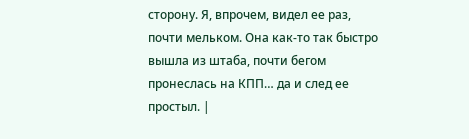сторону. Я, впрочем, видел ее раз, почти мельком. Она как-то так быстро вышла из штаба, почти бегом пронеслась на КПП… да и след ее простыл. |